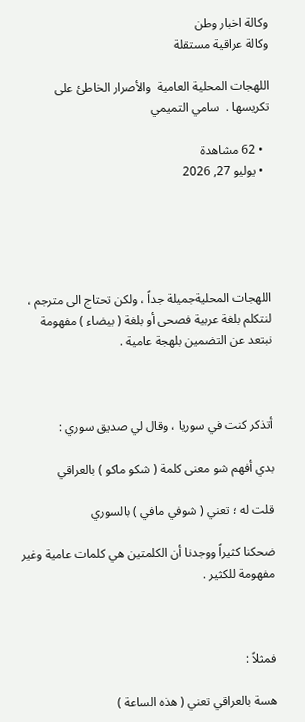وكالة اخبار وطن
وكالة عراقية مستقلة

اللهجات المحلية العامية  والأصرار الخاطئ على تكريسها .  سامي التميمي

  • 62 مشاهدة
  • يوليو 27, 2026





اللهجات المحليةجميلة جداً ، ولكن تحتاج الى مترجم ، لنتكلم بلغة عربية فصحى أو بلغة ( بيضاء ) مفهومة نبتعد عن التضمين بلهجة عامية .



أتذكر كنت في سوريا ، وقال لي صديق سوري :

بدي أفهم شو معنى كلمة ( شكو ماكو ) بالعراقي

قلت له ؛ تعني ( شوفي مافي ) بالسوري

ضحكنا كثيراً ووجدنا أن الكلمتين هي كلمات عامية وغير مفهومة للكثير .



فمثلاً :

هسة بالعراقي تعني ( هذه الساعة )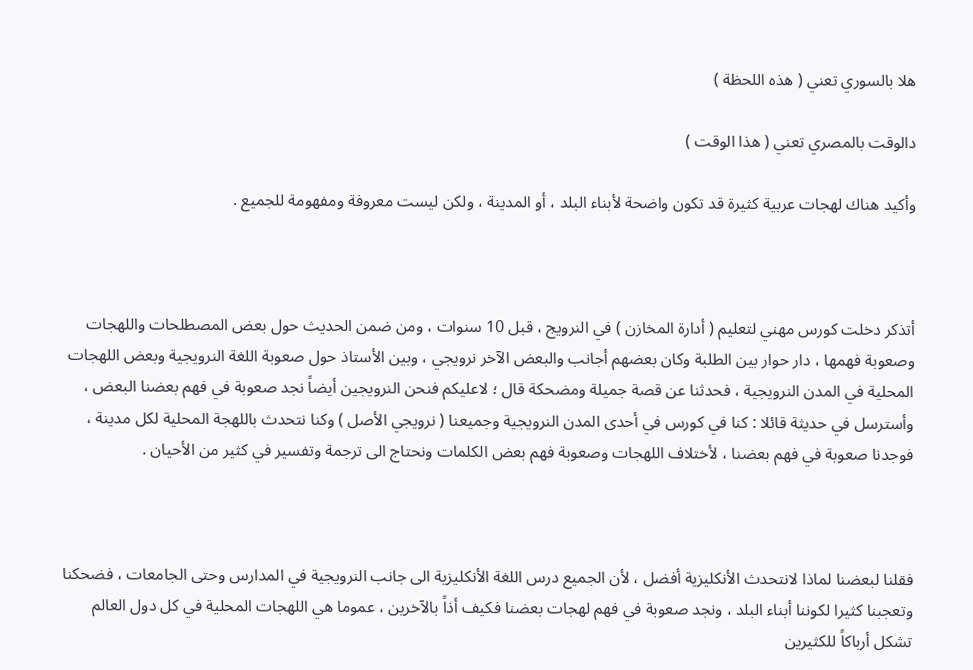هلا بالسوري تعني ( هذه اللحظة )

دالوقت بالمصري تعني ( هذا الوقت )

وأكيد هناك لهجات عربية كثيرة قد تكون واضحة لأبناء البلد ، أو المدينة ، ولكن ليست معروفة ومفهومة للجميع .



أتذكر دخلت كورس مهني لتعليم ( أدارة المخازن ) في النرويج ، قبل 10 سنوات ، ومن ضمن الحديث حول بعض المصطلحات واللهجات وصعوبة فهمها ، دار حوار بين الطلبة وكان بعضهم أجانب والبعض الآخر نرويجي ، وبين الأستاذ حول صعوبة اللغة النرويجية وبعض اللهجات المحلية في المدن النرويجية ، فحدثنا عن قصة جميلة ومضحكة قال ؛ لاعليكم فنحن النرويجين أيضاً نجد صعوبة في فهم بعضنا البعض ، وأسترسل في حديثة قائلا : كنا في كورس في أحدى المدن النرويجية وجميعنا ( نرويجي الأصل ) وكنا نتحدث باللهجة المحلية لكل مدينة ، فوجدنا صعوبة في فهم بعضنا ، لأختلاف اللهجات وصعوبة فهم بعض الكلمات ونحتاج الى ترجمة وتفسير في كثير من الأحيان .



فقلنا لبعضنا لماذا لانتحدث الأنكليزية أفضل ، لأن الجميع درس اللغة الأنكليزية الى جانب النرويجية في المدارس وحتى الجامعات ، فضحكنا وتعجبنا كثيرا لكوننا أبناء البلد ، ونجد صعوبة في فهم لهجات بعضنا فكيف أذاً بالآخرين ، عموما هي اللهجات المحلية في كل دول العالم تشكل أرباكاً للكثيرين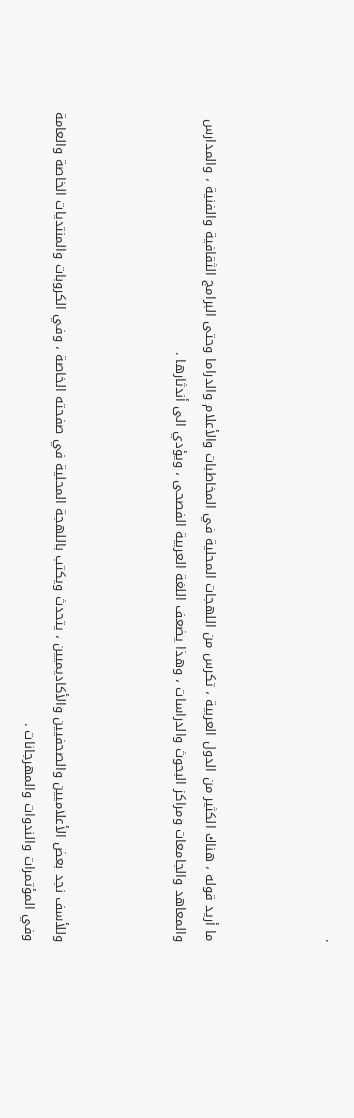.



ما أريد قوله ، هناك الكثير من الدول العربية ، تكرس من اللهجات المحلية في المخاطبات والأعلام والدراما وحتى البرامج الثقافية والفنية ، والمدارس والمعاهد والجامعات ومراكز البحوث والدراسات ، وهذا يضعف اللغة العربية الفصحى ، ويؤدي الى أندثارها .



وللأسف نجد بعض الأعلاميين والصحفيين والأكاديميين ، يتحدث ويكتب باللهجة المحلية في صفحته الخاصة ، وفي الكروبات والمنتديات الخاصة والعامة وفي المؤتمرات والندوات والمهرجانات .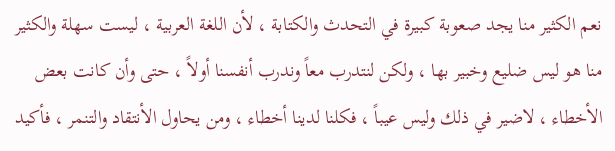نعم الكثير منا يجد صعوبة كبيرة في التحدث والكتابة ، لأن اللغة العربية ، ليست سهلة والكثير منا هو ليس ضليع وخبير بها ، ولكن لنتدرب معاً وندرب أنفسنا أولاً ، حتى وأن كانت بعض الأخطاء ، لاضير في ذلك وليس عيباً ، فكلنا لدينا أخطاء ، ومن يحاول الأنتقاد والتنمر ، فأكيد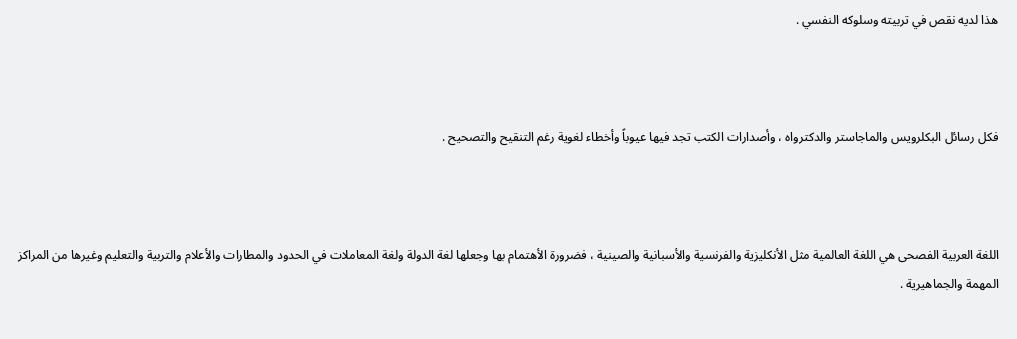هذا لديه نقص في تربيته وسلوكه النفسي .



فكل رسائل البكلرويس والماجاستر والدكترواه ، وأصدارات الكتب تجد فيها عيوباً وأخطاء لغوية رغم التنقيح والتصحيح .



اللغة العربية الفصحى هي اللغة العالمية مثل الأنكليزية والفرنسية والأسبانية والصينية ، فضرورة الأهتمام بها وجعلها لغة الدولة ولغة المعاملات في الحدود والمطارات والأعلام والتربية والتعليم وغيرها من المراكز المهمة والجماهيرية .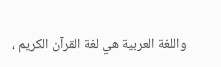واللغة العربية هي لغة القرآن الكريم ،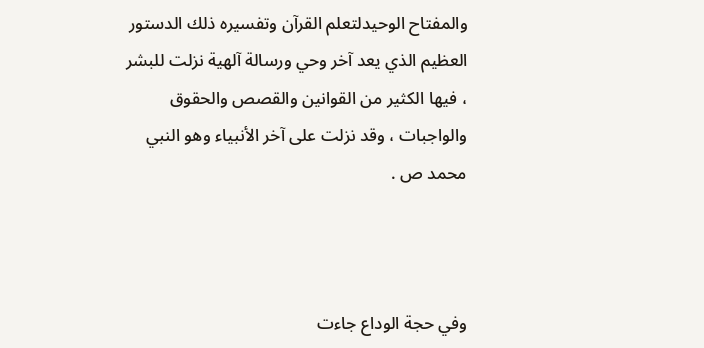والمفتاح الوحيدلتعلم القرآن وتفسيره ذلك الدستور العظيم الذي يعد آخر وحي ورسالة آلهية نزلت للبشر ، فيها الكثير من القوانين والقصص والحقوق والواجبات ، وقد نزلت على آخر الأنبياء وهو النبي محمد ص .



وفي حجة الوداع جاءت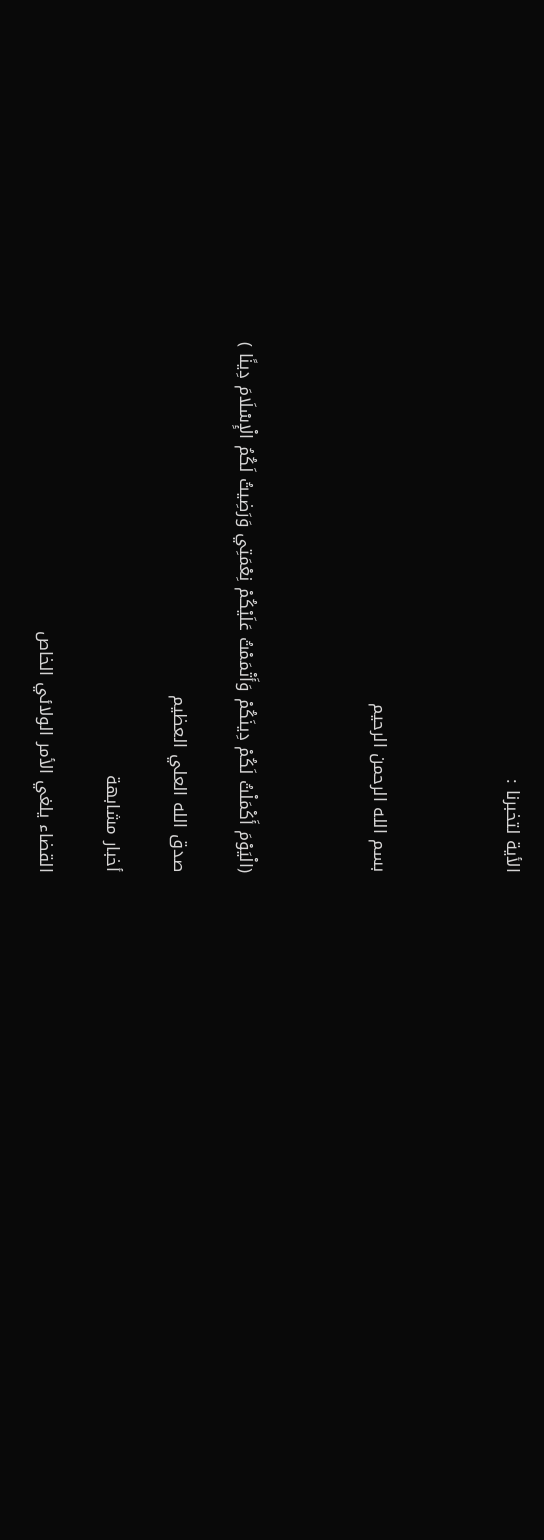الأية لتخبرنا :



بسم الله الرحمن الرحيم



(الْيَوْمَ أَكْمَلْتُ لَكُمْ دِينَكُمْ وَأَتْمَمْتُ عَلَيْكُمْ نِعْمَتِي وَرَضِيتُ لَكُمُ الْإِسْلَامَ دِينًا )

صدق الله العلي العظيم

أخبار مشابهة

القضاء يلغي الأمر الولائي الخاص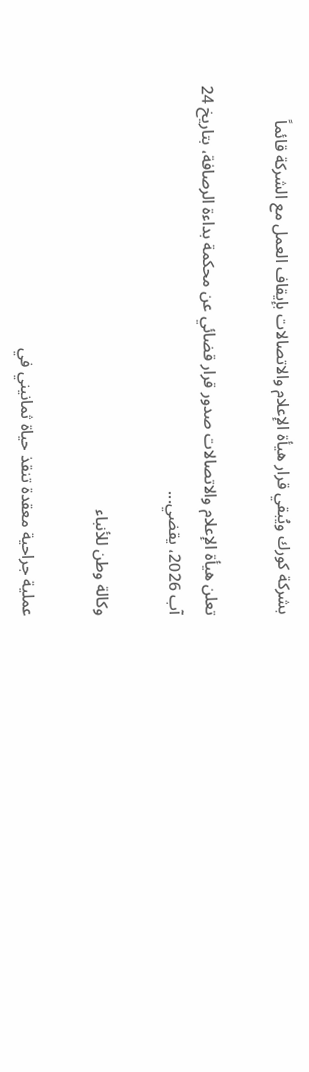بشركة كورك ويُبقي قرار هيأة الإعلام والاتصالات بإيقاف العمل مع الشركة قائماً

تعلن هيأة الإعلام والاتصالات صدور قرار قضائي عن محكمة بداءة الرصافة، بتاريخ 24 آب 2026، يقضي...

وكالة وطن للأنباء

عملية جراحية معقدة تنقذ حياة ثمانيني في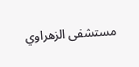مستشفى الزهراوي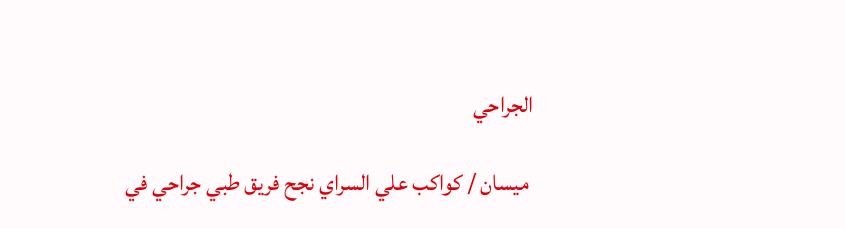الجراحي

 ميسان / كواكب علي السراي نجح فريق طبي جراحي في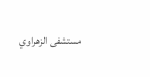مستشفى الزهراوي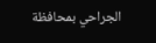الجراحي بمحافظة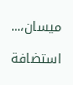ميسان،...

استضافة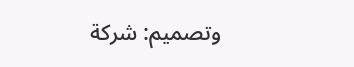وتصميم: شركة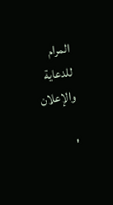المرام للدعاية والإعلان

'